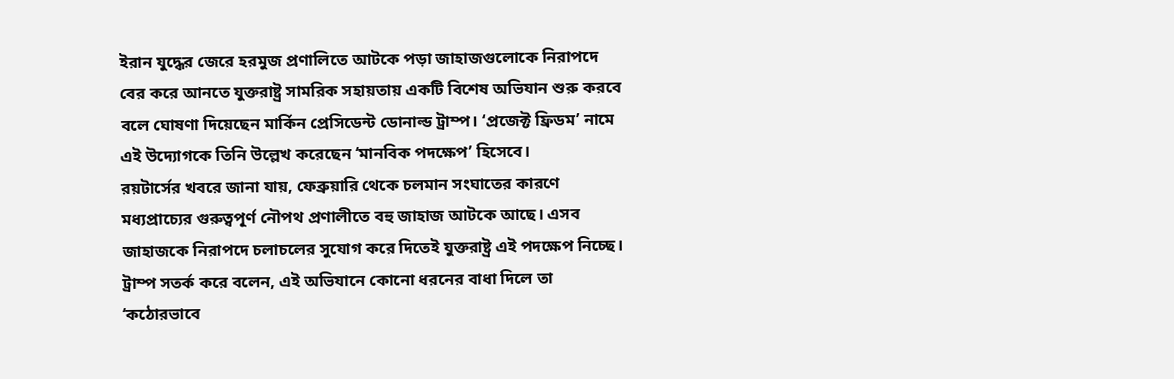ইরান যুদ্ধের জেরে হরমুজ প্রণালিতে আটকে পড়া জাহাজগুলোকে নিরাপদে বের করে আনতে যুক্তরাষ্ট্র সামরিক সহায়তায় একটি বিশেষ অভিযান শুরু করবে বলে ঘোষণা দিয়েছেন মার্কিন প্রেসিডেন্ট ডোনাল্ড ট্রাম্প। ‘প্রজেক্ট ফ্রিডম’ নামে এই উদ্যোগকে তিনি উল্লেখ করেছেন ‘মানবিক পদক্ষেপ’ হিসেবে।
রয়টার্সের খবরে জানা যায়, ফেব্রুয়ারি থেকে চলমান সংঘাতের কারণে মধ্যপ্রাচ্যের গুরুত্বপূর্ণ নৌপথ প্রণালীতে বহু জাহাজ আটকে আছে। এসব জাহাজকে নিরাপদে চলাচলের সুযোগ করে দিতেই যুক্তরাষ্ট্র এই পদক্ষেপ নিচ্ছে।
ট্রাম্প সতর্ক করে বলেন, এই অভিযানে কোনো ধরনের বাধা দিলে তা ‘কঠোরভাবে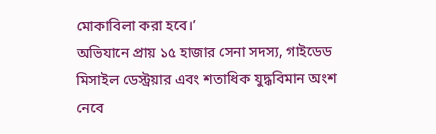মোকাবিলা করা হবে।’
অভিযানে প্রায় ১৫ হাজার সেনা সদস্য, গাইডেড মিসাইল ডেস্ট্রয়ার এবং শতাধিক যুদ্ধবিমান অংশ নেবে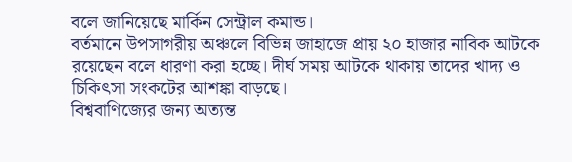বলে জানিয়েছে মার্কিন সেন্ট্রাল কমান্ড।
বর্তমানে উপসাগরীয় অঞ্চলে বিভিন্ন জাহাজে প্রায় ২০ হাজার নাবিক আটকে রয়েছেন বলে ধারণা করা হচ্ছে। দীর্ঘ সময় আটকে থাকায় তাদের খাদ্য ও চিকিৎসা সংকটের আশঙ্কা বাড়ছে।
বিশ্ববাণিজ্যের জন্য অত্যন্ত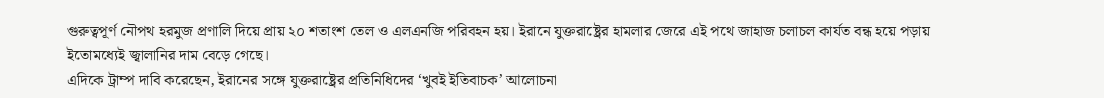গুরুত্বপূর্ণ নৌপথ হরমুজ প্রণালি দিয়ে প্রায় ২০ শতাংশ তেল ও এলএনজি পরিবহন হয়। ইরানে যুক্তরাষ্ট্রের হামলার জেরে এই পথে জাহাজ চলাচল কার্যত বন্ধ হয়ে পড়ায় ইতোমধ্যেই জ্বালানির দাম বেড়ে গেছে।
এদিকে ট্রাম্প দাবি করেছেন, ইরানের সঙ্গে যুক্তরাষ্ট্রের প্রতিনিধিদের ‘খুবই ইতিবাচক’ আলোচনা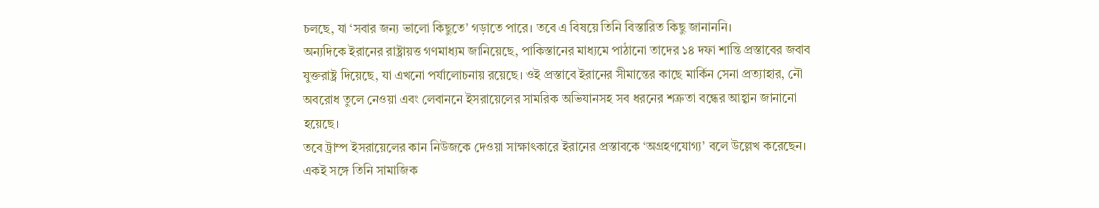চলছে, যা ‘সবার জন্য ভালো কিছুতে’ গড়াতে পারে। তবে এ বিষয়ে তিনি বিস্তারিত কিছু জানাননি।
অন্যদিকে ইরানের রাষ্ট্রায়ত্ত গণমাধ্যম জানিয়েছে, পাকিস্তানের মাধ্যমে পাঠানো তাদের ১৪ দফা শান্তি প্রস্তাবের জবাব যুক্তরাষ্ট্র দিয়েছে, যা এখনো পর্যালোচনায় রয়েছে। ওই প্রস্তাবে ইরানের সীমান্তের কাছে মার্কিন সেনা প্রত্যাহার, নৌ অবরোধ তুলে নেওয়া এবং লেবাননে ইসরায়েলের সামরিক অভিযানসহ সব ধরনের শত্রুতা বন্ধের আহ্বান জানানো হয়েছে।
তবে ট্রাম্প ইসরায়েলের কান নিউজকে দেওয়া সাক্ষাৎকারে ইরানের প্রস্তাবকে ‘অগ্রহণযোগ্য’ বলে উল্লেখ করেছেন। একই সঙ্গে তিনি সামাজিক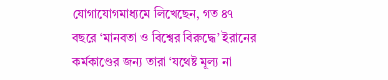যোগাযোগমাধ্যমে লিখেছেন, গত ৪৭ বছরে ‘মানবতা ও বিশ্বের বিরুদ্ধে’ ইরানের কর্মকাণ্ডের জন্য তারা ‘যথেষ্ট মূল্য না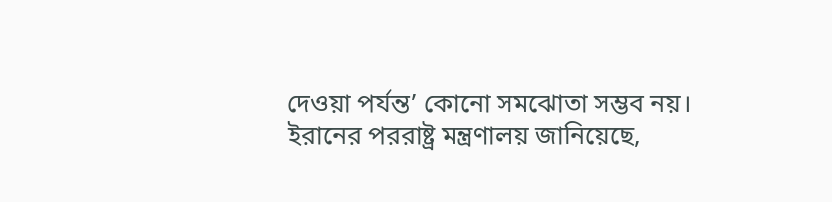দেওয়া পর্যন্ত’ কোনো সমঝোতা সম্ভব নয়।
ইরানের পররাষ্ট্র মন্ত্রণালয় জানিয়েছে,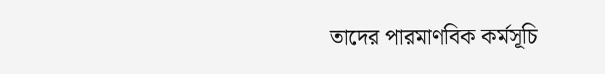তাদের পারমাণবিক কর্মসূচি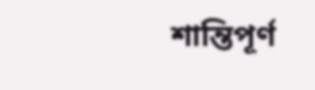শান্তিপূর্ণ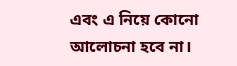এবং এ নিয়ে কোনো আলোচনা হবে না।